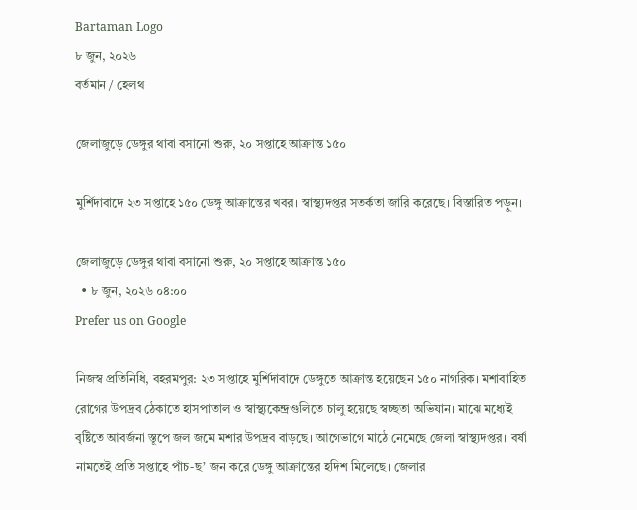Bartaman Logo
৮ জুন, ২০২৬
বর্তমান / হেলথ

জেলাজুড়ে ডেঙ্গুর থাবা বসানো শুরু, ২০ সপ্তাহে আক্রান্ত ১৫০

মুর্শিদাবাদে ২৩ সপ্তাহে ১৫০ ডেঙ্গু আক্রান্তের খবর। স্বাস্থ্যদপ্তর সতর্কতা জারি করেছে। বিস্তারিত পড়ুন।

জেলাজুড়ে ডেঙ্গুর থাবা বসানো শুরু, ২০ সপ্তাহে আক্রান্ত ১৫০
  • ৮ জুন, ২০২৬ ০৪:০০
Prefer us on Google

নিজস্ব প্রতিনিধি, বহরমপুর: ২৩ সপ্তাহে মুর্শিদাবাদে ডেঙ্গুতে আক্রান্ত হয়েছেন ১৫০ নাগরিক। মশাবাহিত রোগের উপদ্রব ঠেকাতে হাসপাতাল ও স্বাস্থ্যকেন্দ্রগুলিতে চালু হয়েছে স্বচ্ছতা অভিযান। মাঝে মধ্যেই বৃষ্টিতে আবর্জনা স্তূপে জল জমে মশার উপদ্রব বাড়ছে। আগেভাগে মাঠে নেমেছে জেলা স্বাস্থ্যদপ্তর। বর্ষা নামতেই প্রতি সপ্তাহে পাঁচ-ছ’ জন করে ডেঙ্গু আক্রান্তের হদিশ মিলেছে। জেলার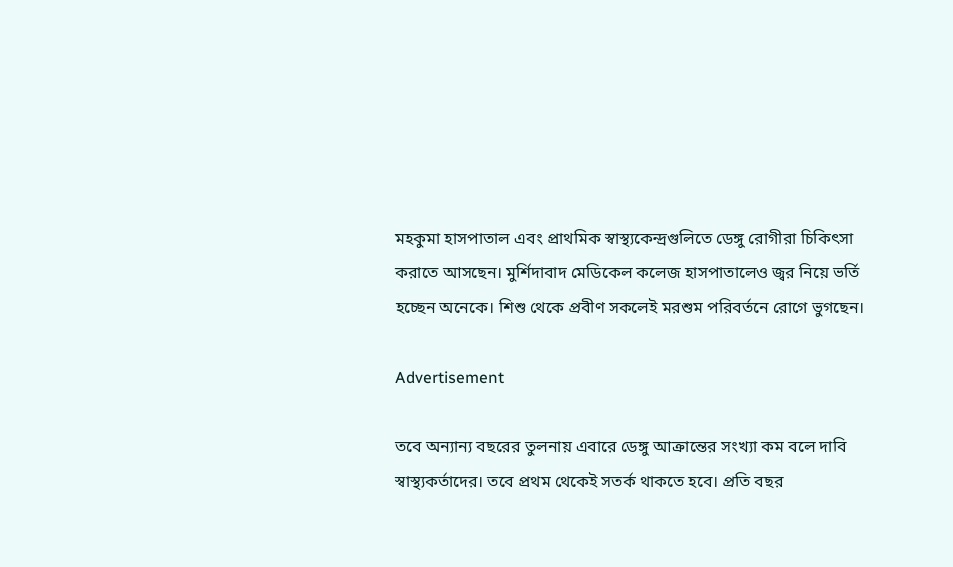মহকুমা হাসপাতাল এবং প্রাথমিক স্বাস্থ্যকেন্দ্রগুলিতে ডেঙ্গু রোগীরা চিকিৎসা করাতে আসছেন। মুর্শিদাবাদ মেডিকেল কলেজ হাসপাতালেও জ্বর নিয়ে ভর্তি হচ্ছেন অনেকে। শিশু থেকে প্রবীণ সকলেই মরশুম পরিবর্তনে রোগে ভুগছেন।

Advertisement

তবে অন্যান্য বছরের তুলনায় এবারে ডেঙ্গু আক্রান্তের সংখ্যা কম বলে দাবি স্বাস্থ্যকর্তাদের। তবে প্রথম থেকেই সতর্ক থাকতে হবে। প্রতি বছর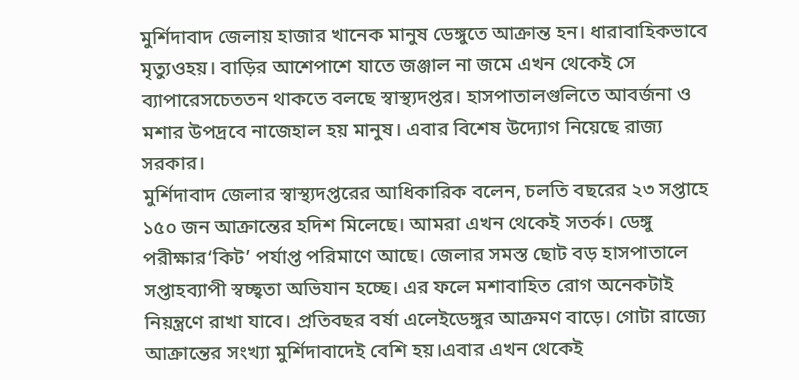মুর্শিদাবাদ জেলায় হাজার খানেক মানুষ ডেঙ্গুতে আক্রান্ত হন। ধারাবাহিকভাবে মৃত্যুওহয়। বাড়ির আশেপাশে যাতে জঞ্জাল না জমে এখন থেকেই সে ব্যাপারেসচেততন থাকতে বলছে স্বাস্থ্যদপ্তর। হাসপাতালগুলিতে আবর্জনা ও মশার উপদ্রবে নাজেহাল হয় মানুষ। এবার বিশেষ উদ্যোগ নিয়েছে রাজ্য সরকার।
মুর্শিদাবাদ জেলার স্বাস্থ্যদপ্তরের আধিকারিক বলেন, চলতি বছরের ২৩ সপ্তাহে ১৫০ জন আক্রান্তের হদিশ মিলেছে। আমরা এখন থেকেই সতর্ক। ডেঙ্গু পরীক্ষার‘কিট’ পর্যাপ্ত পরিমাণে আছে। জেলার সমস্ত ছোট বড় হাসপাতালে সপ্তাহব্যাপী স্বচ্ছ্বতা অভিযান হচ্ছে। এর ফলে মশাবাহিত রোগ অনেকটাই নিয়ন্ত্রণে রাখা যাবে। প্রতিবছর বর্ষা এলেইডেঙ্গুর আক্রমণ বাড়ে। গোটা রাজ্যে আক্রান্তের সংখ্যা মুর্শিদাবাদেই বেশি হয়।এবার এখন থেকেই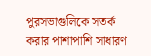পুরসভাগুলিকে সতর্ক করার পাশাপাশি সাধারণ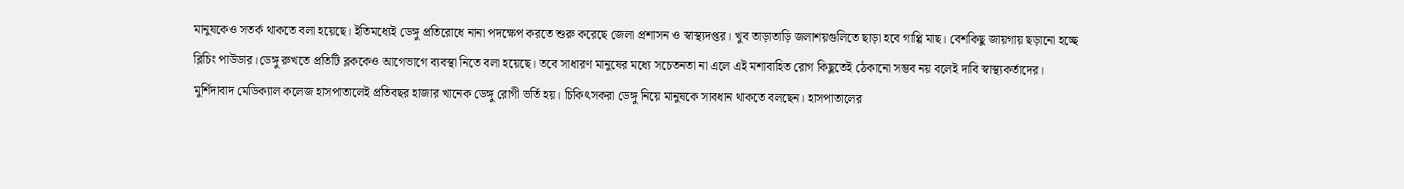মানুষকেও সতর্ক থাকতে বলা হয়েছে। ইতিমধ্যেই ডেঙ্গু প্রতিরোধে নানা পদক্ষেপ করতে শুরু করেছে জেলা প্রশাসন ও স্বাস্থ্যদপ্তর। খুব তাড়াতাড়ি জলাশয়গুলিতে ছাড়া হবে গাপ্পি মাছ। বেশকিছু জায়গায় ছড়ানো হচ্ছে ব্লিচিং পাউডার।ডেঙ্গু রুখতে প্রতিটি ব্লককেও আগেভাগে ব্যবস্থা নিতে বলা হয়েছে। তবে সাধারণ মানুষের মধ্যে সচেতনতা না এলে এই মশাবাহিত রোগ কিছুতেই ঠেকানো সম্ভব নয় বলেই দাবি স্বাস্থ্যকর্তাদের।
মুর্শিদাবাদ মেডিক্যাল কলেজ হাসপাতালেই প্রতিবছর হাজার খানেক ডেঙ্গু রোগী ভর্তি হয়। চিকিৎসকরা ডেঙ্গু নিয়ে মানুষকে সাবধান থাকতে বলছেন। হাসপাতালের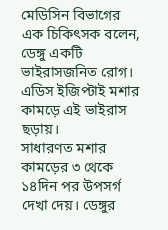মেডিসিন বিভাগের এক চিকিৎসক বলেন, ডেঙ্গু একটি ভাইরাসজনিত রোগ। এডিস ইজিপ্টাই মশার কামড়ে এই ভাইরাস ছড়ায়।
সাধারণত মশার কামড়ের ৩ থেকে ১৪দিন পর উপসর্গ দেখা দেয়। ডেঙ্গুর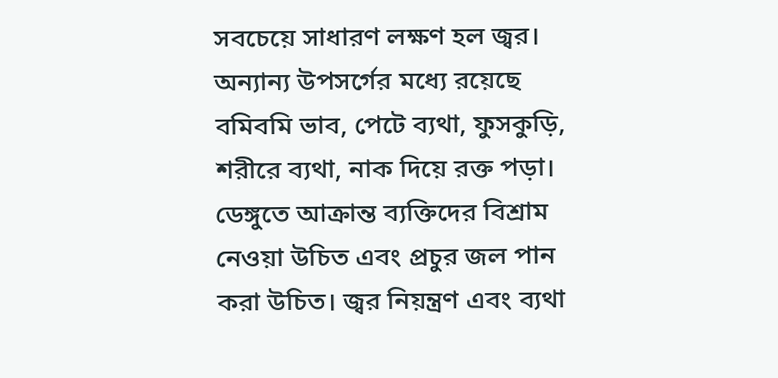সবচেয়ে সাধারণ লক্ষণ হল জ্বর। অন্যান্য উপসর্গের মধ্যে রয়েছে বমিবমি ভাব, পেটে ব্যথা, ফুসকুড়ি, শরীরে ব্যথা, নাক দিয়ে রক্ত পড়া। ডেঙ্গুতে আক্রান্ত ব্যক্তিদের বিশ্রাম নেওয়া উচিত এবং প্রচুর জল পান করা উচিত। জ্বর নিয়ন্ত্রণ এবং ব্যথা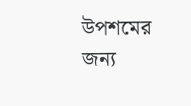উপশমের জন্য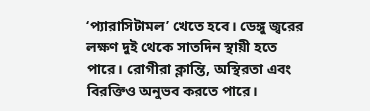‘প্যারাসিটামল’ খেতে হবে। ডেঙ্গু জ্বরের লক্ষণ দুই থেকে সাতদিন স্থায়ী হতে পারে। রোগীরা ক্লান্তি, অস্থিরতা এবং বিরক্তিও অনুভব করতে পারে।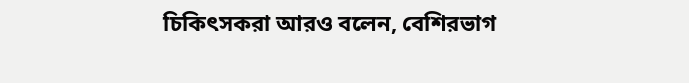চিকিৎসকরা আরও বলেন, বেশিরভাগ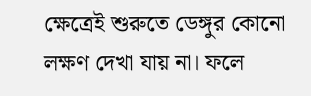ক্ষেত্রেই শুরুতে ডেঙ্গুর কোনো লক্ষণ দেখা যায় না। ফলে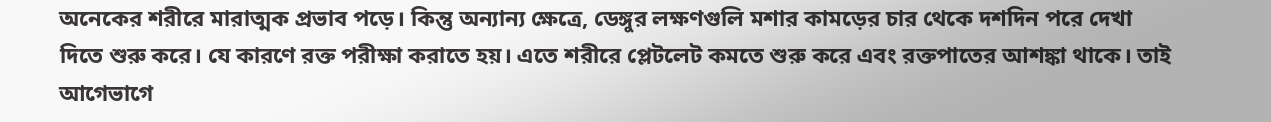অনেকের শরীরে মারাত্মক প্রভাব পড়ে। কিন্তু অন্যান্য ক্ষেত্রে, ডেঙ্গুর লক্ষণগুলি মশার কামড়ের চার থেকে দশদিন পরে দেখা দিতে শুরু করে। যে কারণে রক্ত পরীক্ষা করাতে হয়। এতে শরীরে প্লেটলেট কমতে শুরু করে এবং রক্তপাতের আশঙ্কা থাকে। তাই আগেভাগে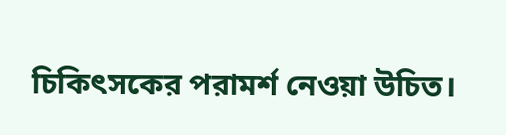চিকিৎসকের পরামর্শ নেওয়া উচিত।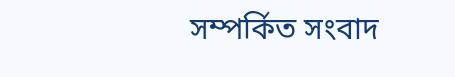সম্পর্কিত সংবাদ